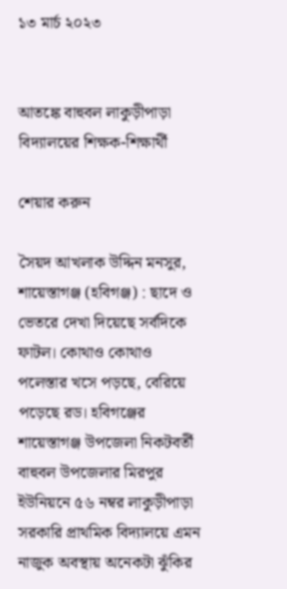১৩ মার্চ ২০২৩


আতঙ্কে বাহুবল লাকুড়ীপাড়া বিদ্যালয়ের শিক্ষক-শিক্ষার্থী

শেয়ার করুন

সৈয়দ আখলাক উদ্দিন মনসুর, শায়েস্তাগঞ্জ (হবিগঞ্জ) : ছাদে ও ভেতরে দেখা দিয়েছে সর্বদিকে ফাটল। কোথাও কোথাও পলেস্তার খসে পড়ছে, বেরিয়ে পড়েছে রড। হবিগঞ্জের শায়েস্তাগঞ্জ উপজেলা নিকটবর্তী বাহুবল উপজেলার মিরপুর ইউনিয়নে ৫৬ নম্বর লাকুড়ীপাড়া সরকারি প্রাথমিক বিদ্যালয়ে এমন নাজুক অবস্থায় অনেকটা ঝুঁকির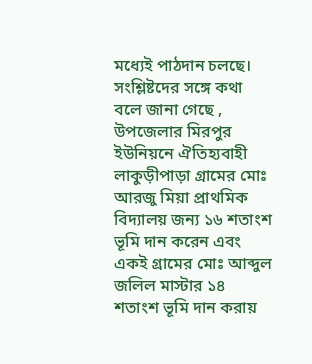মধ্যেই পাঠদান চলছে। সংশ্লিষ্টদের সঙ্গে কথা বলে জানা গেছে , উপজেলার মিরপুর ইউনিয়নে ঐতিহ্যবাহী লাকুড়ীপাড়া গ্রামের মোঃ আরজু মিয়া প্রাথমিক বিদ্যালয় জন্য ১৬ শতাংশ ভূমি দান করেন এবং একই গ্রামের মোঃ আব্দুল জলিল মাস্টার ১৪ শতাংশ ভূমি দান করায়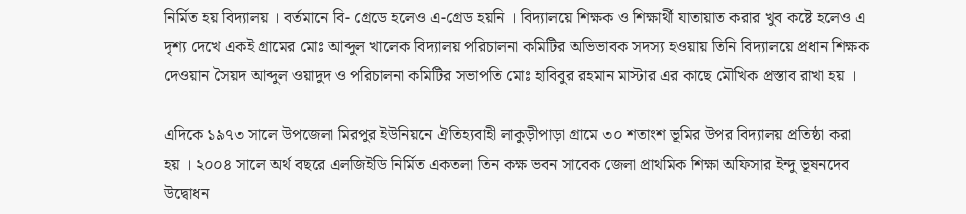নির্মিত হয় বিদ্যালয় । বর্তমানে বি- গ্রেডে হলেও এ-গ্রেড হয়নি । বিদ্যালয়ে শিক্ষক ও শিক্ষার্থী যাতায়াত করার খুব কষ্টে হলেও এ দৃশ্য দেখে একই গ্রামের মোঃ আব্দুল খালেক বিদ্যালয় পরিচালনা কমিটির অভিভাবক সদস্য হওয়ায় তিনি বিদ্যালয়ে প্রধান শিক্ষক দেওয়ান সৈয়দ আব্দুল ওয়াদুদ ও পরিচালনা কমিটির সভাপতি মোঃ হাবিবুর রহমান মাস্টার এর কাছে মৌখিক প্রস্তাব রাখা হয় ।

এদিকে ১৯৭৩ সালে উপজেলা মিরপুর ইউনিয়নে ঐতিহ্যবাহী লাকুড়ীপাড়া গ্রামে ৩০ শতাংশ ভূমির উপর বিদ্যালয় প্রতিষ্ঠা করা হয় । ২০০৪ সালে অর্থ বছরে এলজিইডি নির্মিত একতলা তিন কক্ষ ভবন সাবেক জেলা প্রাথমিক শিক্ষা অফিসার ইন্দু ভূষনদেব উদ্বোধন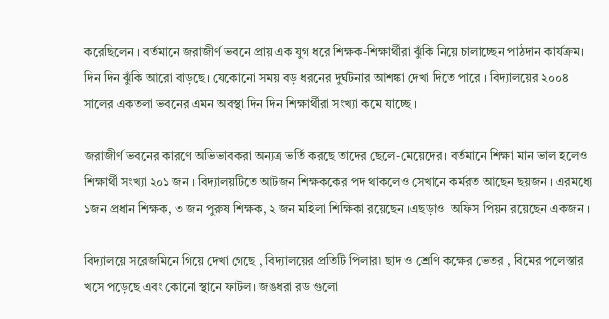করেছিলেন । বর্তমানে জরাজীর্ণ ভবনে প্রায় এক যুগ ধরে শিক্ষক-শিক্ষার্থীরা ঝুঁকি নিয়ে চালাচ্ছেন পাঠদান কার্যক্রম। দিন দিন ঝুঁকি আরো বাড়ছে। যেকোনো সময় বড় ধরনের দুর্ঘটনার আশঙ্কা দেখা দিতে পারে । বিদ্যালয়ের ২০০৪ সালের একতলা ভবনের এমন অবস্থা দিন দিন শিক্ষার্থীরা সংখ্যা কমে যাচ্ছে ।

জরাজীর্ণ ভবনের কারণে অভিভাবকরা অন্যত্র ভর্তি করছে তাদের ছেলে-মেয়েদের। বর্তমানে শিক্ষা মান ভাল হলেও শিক্ষার্থী সংখ্যা ২০১ জন । বিদ্যালয়টিতে আটজন শিক্ষককের পদ থাকলেও সেখানে কর্মরত আছেন ছয়জন । এরমধ্যে ১জন প্রধান শিক্ষক, ৩ জন পুরুষ শিক্ষক, ২ জন মহিলা শিক্ষিকা রয়েছেন ।এছড়াও  অফিস পিয়ন রয়েছেন একজন ।

বিদ্যালয়ে সরেজমিনে গিয়ে দেখা গেছে , বিদ্যালয়ের প্রতিটি পিলার৷ ছাদ ও শ্রেণি কক্ষের ভেতর , বিমের পলেস্তার খসে পড়েছে এবং কোনো স্থানে ফাটল। জঙধরা রড গুলো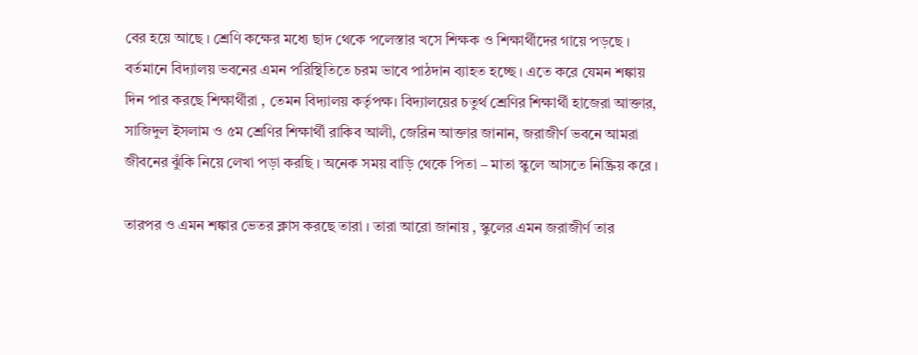বের হয়ে আছে । শ্রেণি কক্ষের মধ্যে ছাদ থেকে পলেস্তার খসে শিক্ষক ও শিক্ষার্থীদের গায়ে পড়ছে । বর্তমানে বিদ্যালয় ভবনের এমন পরিস্থিতিতে চরম ভাবে পাঠদান ব্যাহত হচ্ছে । এতে করে যেমন শঙ্কায় দিন পার করছে শিক্ষার্থীরা , তেমন বিদ্যালয় কর্তৃপক্ষ। বিদ্যালয়ের চতুর্থ শ্রেণির শিক্ষার্থী হাজেরা আক্তার, সাজিদুল ইসলাম ও ৫ম শ্রেণির শিক্ষার্থী রাকিব আলী, জেরিন আক্তার জানান, জরাজীর্ণ ভবনে আমরা জীবনের ঝুঁকি নিয়ে লেখা পড়া করছি । অনেক সময় বাড়ি থেকে পিতা – মাতা স্কুলে আসতে নিষ্ক্রিয় করে ।

তারপর ও এমন শঙ্কার ভেতর ক্লাস করছে তারা । তারা আরো জানায় , স্কুলের এমন জরাজীর্ণ তার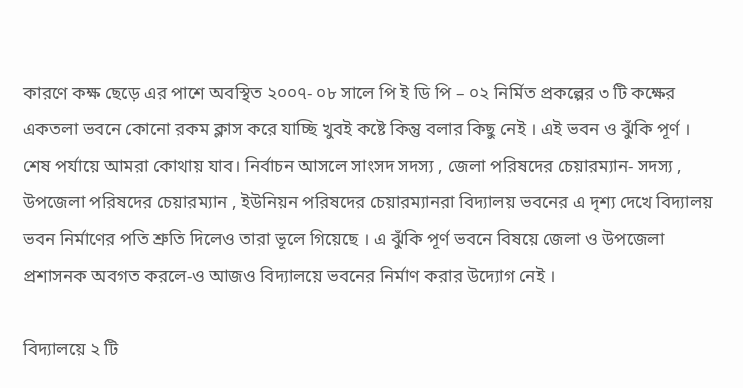কারণে কক্ষ ছেড়ে এর পাশে অবস্থিত ২০০৭- ০৮ সালে পি ই ডি পি – ০২ নির্মিত প্রকল্পের ৩ টি কক্ষের একতলা ভবনে কোনো রকম ক্লাস করে যাচ্ছি খুবই কষ্টে কিন্তু বলার কিছু নেই । এই ভবন ও ঝুঁকি পূর্ণ । শেষ পর্যায়ে আমরা কোথায় যাব। নির্বাচন আসলে সাংসদ সদস্য , জেলা পরিষদের চেয়ারম্যান- সদস্য , উপজেলা পরিষদের চেয়ারম্যান , ইউনিয়ন পরিষদের চেয়ারম্যানরা বিদ্যালয় ভবনের এ দৃশ্য দেখে বিদ্যালয় ভবন নির্মাণের পতি শ্রুতি দিলেও তারা ভূলে গিয়েছে । এ ঝুঁকি পূর্ণ ভবনে বিষয়ে জেলা ও উপজেলা প্রশাসনক অবগত করলে-ও আজও বিদ্যালয়ে ভবনের নির্মাণ করার উদ্যোগ নেই ।

বিদ্যালয়ে ২ টি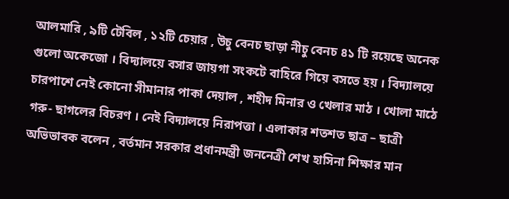আলমারি , ৯টি টেবিল , ১২টি চেয়ার , উচু বেনচ ছাড়া নীচু বেনচ ৪১ টি রয়েছে অনেক গুলো অকেজো । বিদ্যালয়ে বসার জায়গা সংকটে বাহিরে গিয়ে বসতে হয় । বিদ্যালয়ে চারপাশে নেই কোনো সীমানার পাকা দেয়াল , শহীদ মিনার ও খেলার মাঠ । খোলা মাঠে গরু- ছাগলের বিচরণ । নেই বিদ্যালয়ে নিরাপত্তা । এলাকার শতশত ছাত্র – ছাত্রী অভিভাবক বলেন , বর্তমান সরকার প্রধানমন্ত্রী জননেত্রী শেখ হাসিনা শিক্ষার মান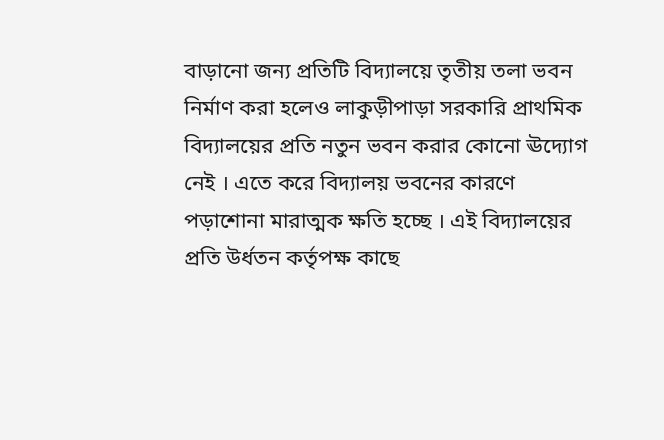বাড়ানো জন্য প্রতিটি বিদ্যালয়ে তৃতীয় তলা ভবন নির্মাণ করা হলেও লাকুড়ীপাড়া সরকারি প্রাথমিক বিদ্যালয়ের প্রতি নতুন ভবন করার কোনো ঊদ্যোগ নেই । এতে করে বিদ্যালয় ভবনের কারণে পড়াশোনা মারাত্মক ক্ষতি হচ্ছে । এই বিদ্যালয়ের প্রতি উর্ধতন কর্তৃপক্ষ কাছে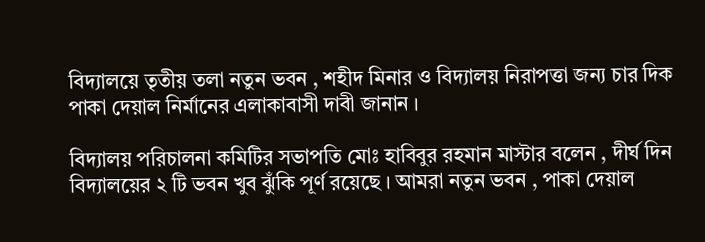বিদ্যালয়ে তৃতীয় তলা নতুন ভবন , শহীদ মিনার ও বিদ্যালয় নিরাপত্তা জন্য চার দিক পাকা দেয়াল নির্মানের এলাকাবাসী দাবী জানান ।

বিদ্যালয় পরিচালনা কমিটির সভাপতি মোঃ হাবিবুর রহমান মাস্টার বলেন , দীর্ঘ দিন বিদ্যালয়ের ২ টি ভবন খুব ঝুঁকি পূর্ণ রয়েছে । আমরা নতুন ভবন , পাকা দেয়াল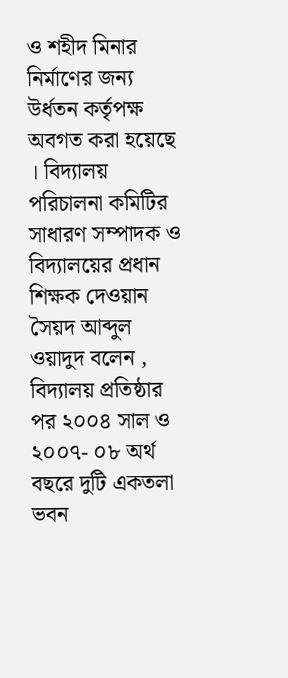ও শহীদ মিনার নির্মাণের জন্য উর্ধতন কর্তৃপক্ষ অবগত করা হয়েছে । বিদ্যালয় পরিচালনা কমিটির সাধারণ সম্পাদক ও বিদ্যালয়ের প্রধান শিক্ষক দেওয়ান সৈয়দ আব্দুল ওয়াদুদ বলেন , বিদ্যালয় প্রতিষ্ঠার পর ২০০৪ সাল ও ২০০৭- ০৮ অর্থ বছরে দুটি একতলা ভবন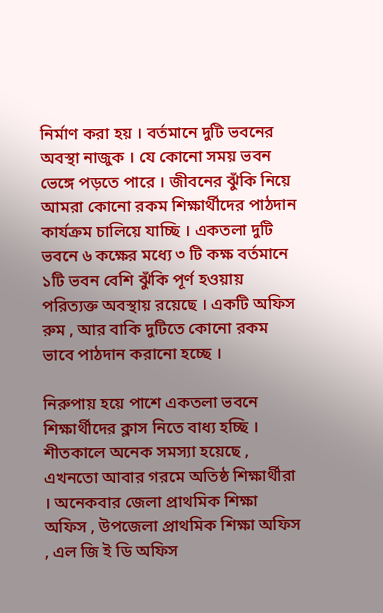নির্মাণ করা হয় । বর্তমানে দুটি ভবনের অবস্থা নাজুক । যে কোনো সময় ভবন ভেঙ্গে পড়তে পারে । জীবনের ঝুঁকি নিয়ে আমরা কোনো রকম শিক্ষার্থীদের পাঠদান কার্যক্রম চালিয়ে যাচ্ছি । একতলা দুটি ভবনে ৬ কক্ষের মধ্যে ৩ টি কক্ষ বর্তমানে ১টি ভবন বেশি ঝুঁকি পূর্ণ হওয়ায় পরিত্যক্ত অবস্থায় রয়েছে । একটি অফিস রুম , আর বাকি দুটিতে কোনো রকম ভাবে পাঠদান করানো হচ্ছে ।

নিরুপায় হয়ে পাশে একতলা ভবনে শিক্ষার্থীদের ক্লাস নিতে বাধ্য হচ্ছি । শীতকালে অনেক সমস্যা হয়েছে , এখনতো আবার গরমে অতিষ্ঠ শিক্ষার্থীরা । অনেকবার জেলা প্রাথমিক শিক্ষা অফিস , উপজেলা প্রাথমিক শিক্ষা অফিস , এল জি ই ডি অফিস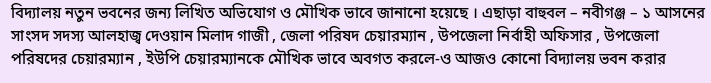বিদ্যালয় নতুন ভবনের জন্য লিখিত অভিযোগ ও মৌখিক ভাবে জানানো হয়েছে । এছাড়া বাহুবল – নবীগঞ্জ – ১ আসনের সাংসদ সদস্য আলহাজ্ব দেওয়ান মিলাদ গাজী , জেলা পরিষদ চেয়ারম্যান , উপজেলা নির্বাহী অফিসার , উপজেলা পরিষদের চেয়ারম্যান , ইউপি চেয়ারম্যানকে মৌখিক ভাবে অবগত করলে-ও আজও কোনো বিদ্যালয় ভবন করার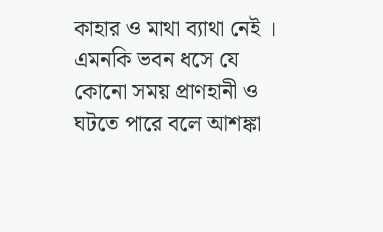কাহার ও মাথা ব্যাথা নেই । এমনকি ভবন ধসে যে কোনো সময় প্রাণহানী ও ঘটতে পারে বলে আশঙ্কা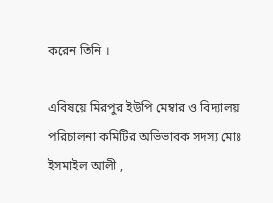করেন তিনি ।

এবিষয়ে মিরপুর ইউপি মেম্বার ও বিদ্যালয় পরিচালনা কমিটির অভিভাবক সদস্য মোঃ ইসমাইল আলী ,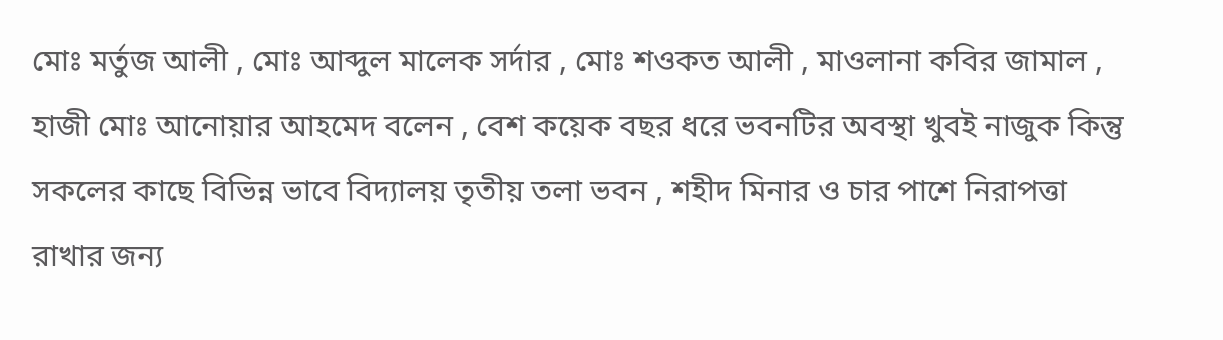মোঃ মর্তুজ আলী , মোঃ আব্দুল মালেক সর্দার , মোঃ শওকত আলী , মাওলানা কবির জামাল , হাজী মোঃ আনোয়ার আহমেদ বলেন , বেশ কয়েক বছর ধরে ভবনটির অবস্থা খুবই নাজুক কিন্তু সকলের কাছে বিভিন্ন ভাবে বিদ্যালয় তৃতীয় তলা ভবন , শহীদ মিনার ও চার পাশে নিরাপত্তা রাখার জন্য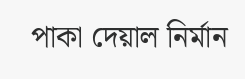পাকা দেয়াল নির্মান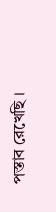পস্তাব রেখেছি ।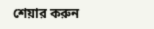শেয়ার করুন